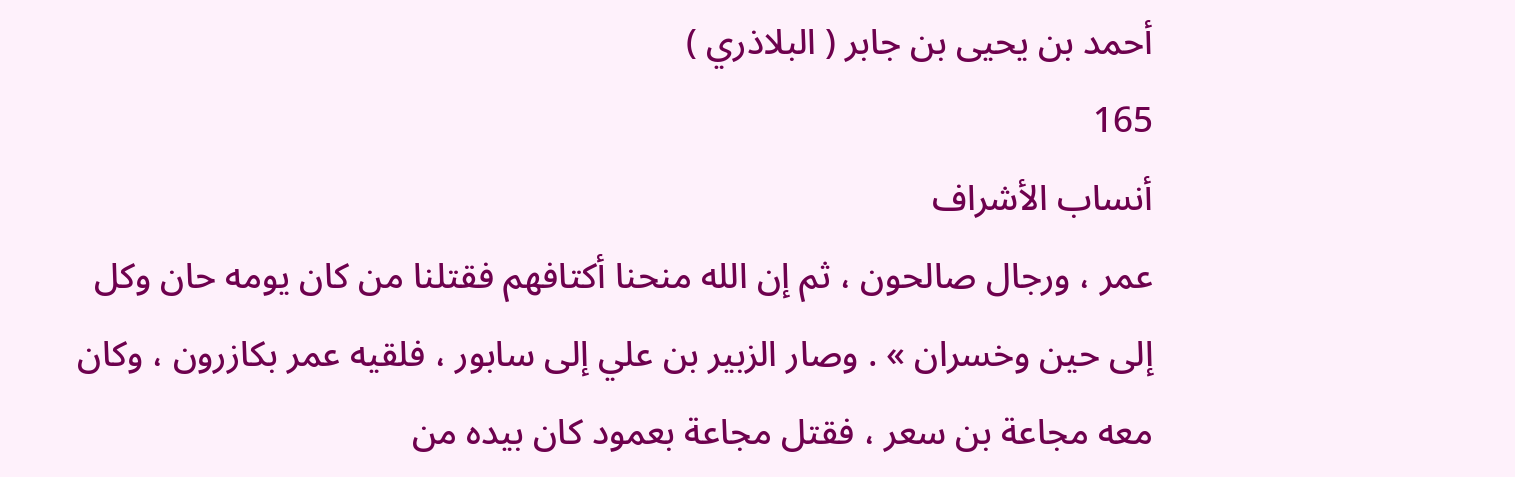أحمد بن يحيى بن جابر ( البلاذري )
165
أنساب الأشراف
عمر ، ورجال صالحون ، ثم إن الله منحنا أكتافهم فقتلنا من كان يومه حان وكل إلى حين وخسران » . وصار الزبير بن علي إلى سابور ، فلقيه عمر بكازرون ، وكان معه مجاعة بن سعر ، فقتل مجاعة بعمود كان بيده من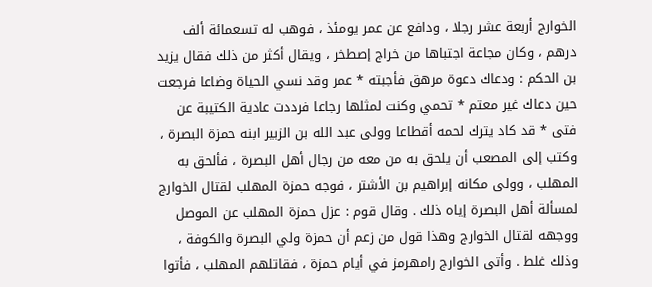الخوارج أربعة عشر رجلا ، ودافع عن عمر يومئذ ، فوهب له تسعمائة ألف درهم ، وكان مجاعة اجتباها من خراج إصطخر ، ويقال أكثر من ذلك فقال يزيد بن الحكم : ودعاك دعوة مرهق فأجبته * عمر وقد نسي الحياة وضاعا فرجعت حين دعاك غير معتم * تحمي وكنت لمثلها رجاعا فرددت عادية الكتيبة عن فتى * قد كاد يترك لحمه أقطاعا وولى عبد الله بن الزبير ابنه حمزة البصرة ، وكتب إلى المصعب أن يلحق به من معه من رجال أهل البصرة ، فألحق به المهلب ، وولى مكانه إبراهيم بن الأشتر ، فوجه حمزة المهلب لقتال الخوارج لمسألة أهل البصرة إياه ذلك . وقال قوم : عزل حمزة المهلب عن الموصل ووجهه لقتال الخوارج وهذا قول من زعم أن حمزة ولي البصرة والكوفة ، وذلك غلط . وأتى الخوارج رامهرمز في أيام حمزة ، فقاتلهم المهلب ، فأتوا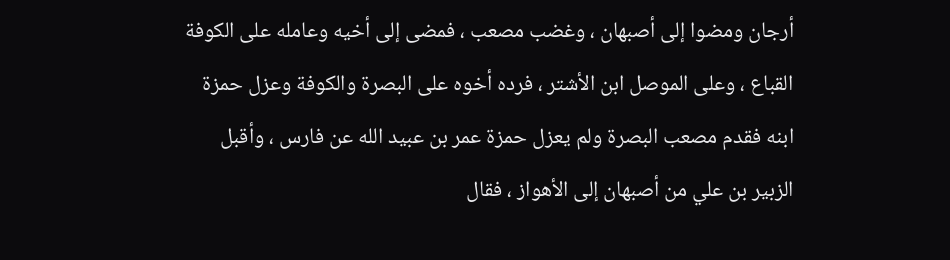أرجان ومضوا إلى أصبهان ، وغضب مصعب ، فمضى إلى أخيه وعامله على الكوفة القباع ، وعلى الموصل ابن الأشتر ، فرده أخوه على البصرة والكوفة وعزل حمزة ابنه فقدم مصعب البصرة ولم يعزل حمزة عمر بن عبيد الله عن فارس ، وأقبل الزبير بن علي من أصبهان إلى الأهواز ، فقال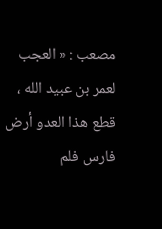مصعب : « العجب لعمر بن عبيد الله ، قطع هذا العدو أرض فارس فلم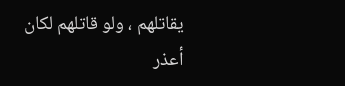يقاتلهم ، ولو قاتلهم لكان أعذر